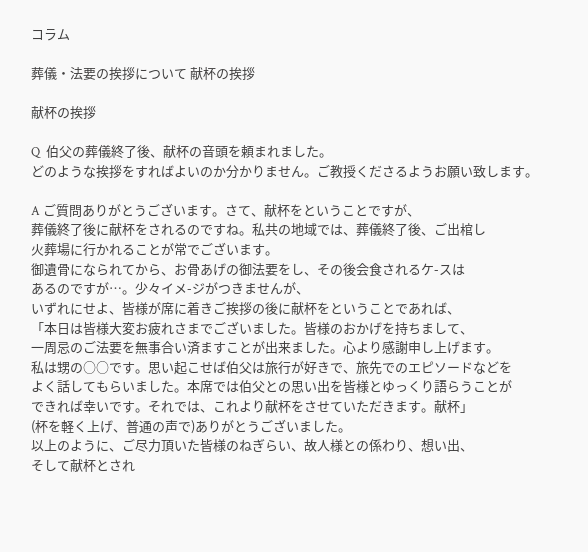コラム

葬儀・法要の挨拶について 献杯の挨拶

献杯の挨拶

Q  伯父の葬儀終了後、献杯の音頭を頼まれました。
どのような挨拶をすればよいのか分かりません。ご教授くださるようお願い致します。

A ご質問ありがとうございます。さて、献杯をということですが、
葬儀終了後に献杯をされるのですね。私共の地域では、葬儀終了後、ご出棺し
火葬場に行かれることが常でございます。
御遺骨になられてから、お骨あげの御法要をし、その後会食されるケ-スは
あるのですが…。少々イメ-ジがつきませんが、
いずれにせよ、皆様が席に着きご挨拶の後に献杯をということであれば、
「本日は皆様大変お疲れさまでございました。皆様のおかげを持ちまして、
一周忌のご法要を無事合い済ますことが出来ました。心より感謝申し上げます。
私は甥の○○です。思い起こせば伯父は旅行が好きで、旅先でのエピソードなどを
よく話してもらいました。本席では伯父との思い出を皆様とゆっくり語らうことが
できれば幸いです。それでは、これより献杯をさせていただきます。献杯」
(杯を軽く上げ、普通の声で)ありがとうございました。
以上のように、ご尽力頂いた皆様のねぎらい、故人様との係わり、想い出、
そして献杯とされ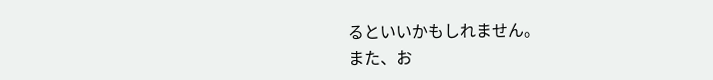るといいかもしれません。
また、お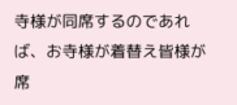寺様が同席するのであれば、お寺様が着替え皆様が席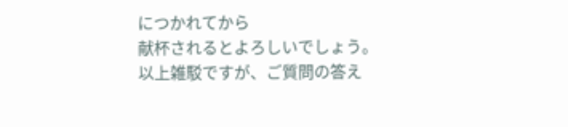につかれてから
献杯されるとよろしいでしょう。
以上雑駁ですが、ご質問の答え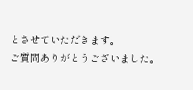とさせていただきます。
ご質問ありがとうございました。